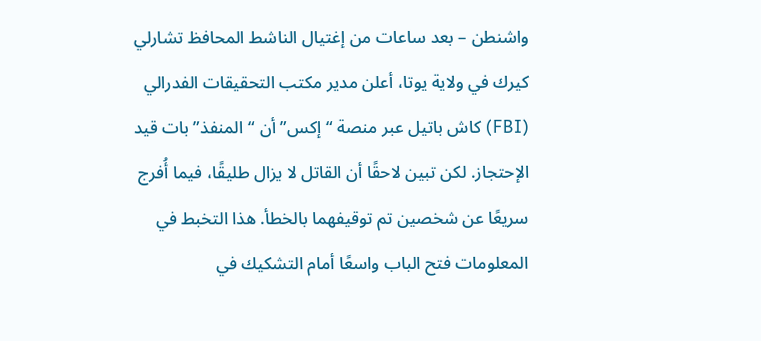واشنطن – بعد ساعات من إغتيال الناشط المحافظ تشارلي كيرك في ولاية يوتا، أعلن مدير مكتب التحقيقات الفدرالي (FBI) كاش باتيل عبر منصة “إكس” أن “المنفذ” بات قيد الإحتجاز. لكن تبين لاحقًا أن القاتل لا يزال طليقًا، فيما أُفرج سريعًا عن شخصين تم توقيفهما بالخطأ. هذا التخبط في المعلومات فتح الباب واسعًا أمام التشكيك في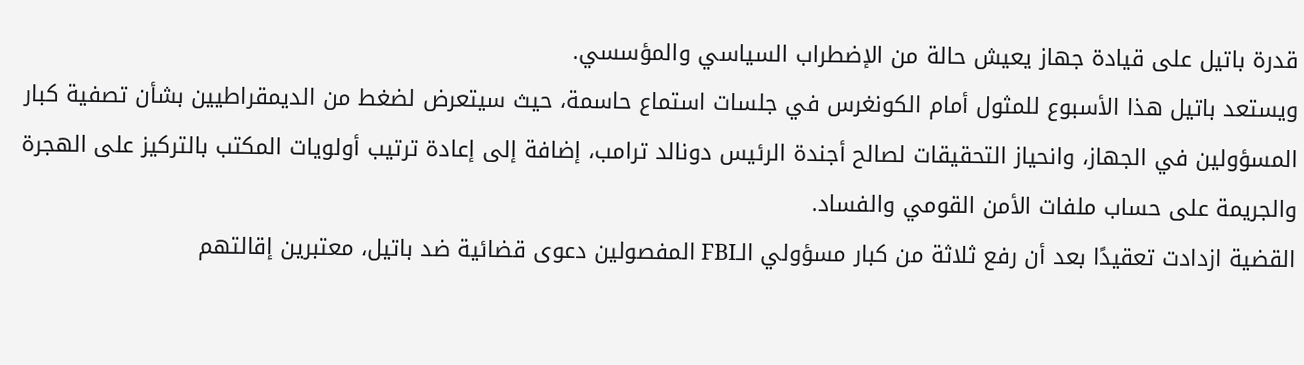قدرة باتيل على قيادة جهاز يعيش حالة من الإضطراب السياسي والمؤسسي.
ويستعد باتيل هذا الأسبوع للمثول أمام الكونغرس في جلسات استماع حاسمة، حيث سيتعرض لضغط من الديمقراطيين بشأن تصفية كبار المسؤولين في الجهاز، وانحياز التحقيقات لصالح أجندة الرئيس دونالد ترامب، إضافة إلى إعادة ترتيب أولويات المكتب بالتركيز على الهجرة والجريمة على حساب ملفات الأمن القومي والفساد.
القضية ازدادت تعقيدًا بعد أن رفع ثلاثة من كبار مسؤولي الـFBI المفصولين دعوى قضائية ضد باتيل، معتبرين إقالتهم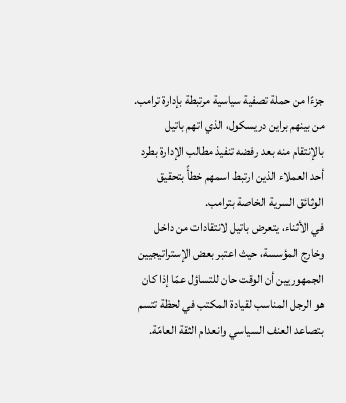جزءًا من حملة تصفية سياسية مرتبطة بإدارة ترامب. من بينهم براين دريسكول، الذي اتهم باتيل بالإنتقام منه بعد رفضه تنفيذ مطالب الإدارة بطرد أحد العملاء الذين ارتبط اسمهم خطأً بتحقيق الوثائق السرية الخاصة بترامب.
في الأثناء، يتعرض باتيل لانتقادات من داخل وخارج المؤسسة، حيث اعتبر بعض الإستراتيجيين الجمهوريين أن الوقت حان للتساؤل عمّا إذا كان هو الرجل المناسب لقيادة المكتب في لحظة تتسم بتصاعد العنف السياسي وانعدام الثقة العامّة.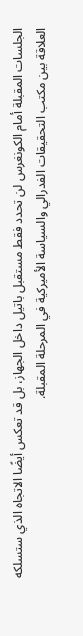الجلسات المقبلة أمام الكونغرس لن تحدد فقط مستقبل باتيل داخل الجهاز، بل قد تعكس أيضًا الاتجاه الذي ستسلكه العلاقة بين مكتب التحقيقات الفدرالي والسياسة الأميركية في المرحلة المقبلة.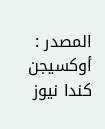المصدر : أوكسيجن كندا نيوز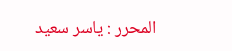المحرر : ياسر سعيد